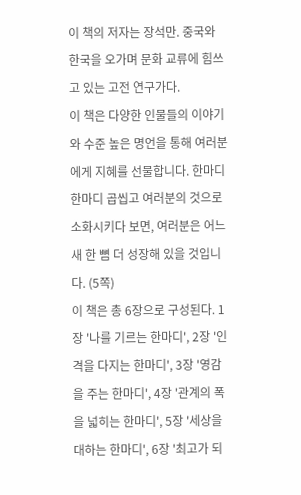이 책의 저자는 장석만. 중국와 한국을 오가며 문화 교류에 힘쓰고 있는 고전 연구가다.
이 책은 다양한 인물들의 이야기와 수준 높은 명언을 통해 여러분에게 지혜를 선물합니다. 한마디 한마디 곱씹고 여러분의 것으로 소화시키다 보면, 여러분은 어느새 한 뼘 더 성장해 있을 것입니다. (5쪽)
이 책은 총 6장으로 구성된다. 1장 '나를 기르는 한마디', 2장 '인격을 다지는 한마디', 3장 '영감을 주는 한마디', 4장 '관계의 폭을 넓히는 한마디', 5장 '세상을 대하는 한마디', 6장 '최고가 되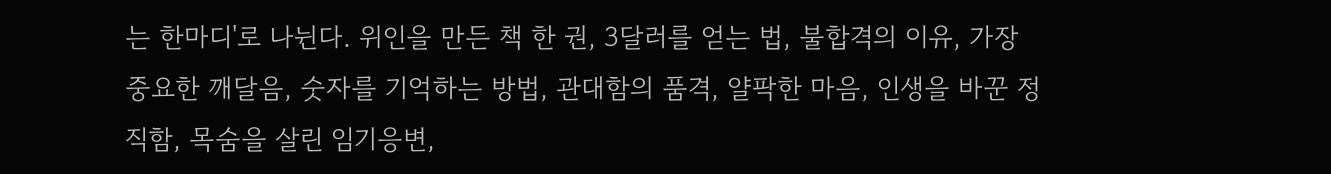는 한마디'로 나뉜다. 위인을 만든 책 한 권, 3달러를 얻는 법, 불합격의 이유, 가장 중요한 깨달음, 숫자를 기억하는 방법, 관대함의 품격, 얄팍한 마음, 인생을 바꾼 정직함, 목숨을 살린 임기응변,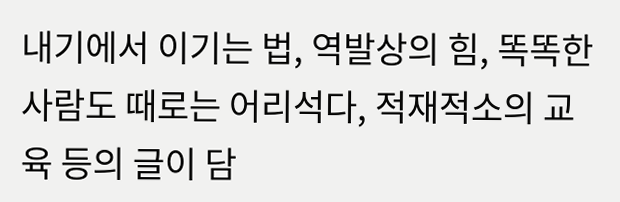내기에서 이기는 법, 역발상의 힘, 똑똑한 사람도 때로는 어리석다, 적재적소의 교육 등의 글이 담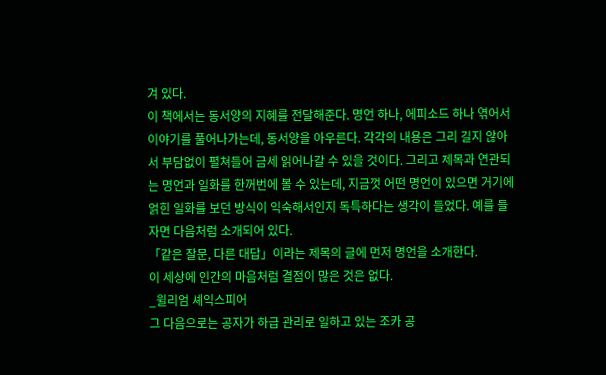겨 있다.
이 책에서는 동서양의 지혜를 전달해준다. 명언 하나, 에피소드 하나 엮어서 이야기를 풀어나가는데, 동서양을 아우른다. 각각의 내용은 그리 길지 않아서 부담없이 펼쳐들어 금세 읽어나갈 수 있을 것이다. 그리고 제목과 연관되는 명언과 일화를 한꺼번에 볼 수 있는데, 지금껏 어떤 명언이 있으면 거기에 얽힌 일화를 보던 방식이 익숙해서인지 독특하다는 생각이 들었다. 예를 들자면 다음처럼 소개되어 있다.
「같은 잘문, 다른 대답」이라는 제목의 글에 먼저 명언을 소개한다.
이 세상에 인간의 마음처럼 결점이 많은 것은 없다.
_윌리엄 셰익스피어
그 다음으로는 공자가 하급 관리로 일하고 있는 조카 공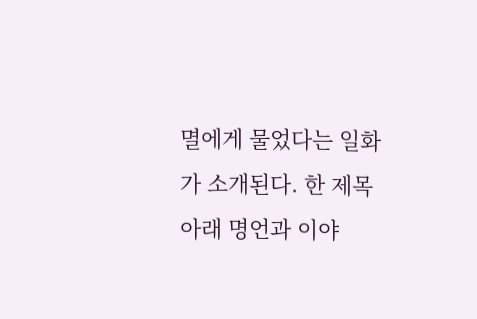멸에게 물었다는 일화가 소개된다. 한 제목아래 명언과 이야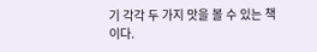기 각각 두 가지 맛을 볼 수 있는 책이다.